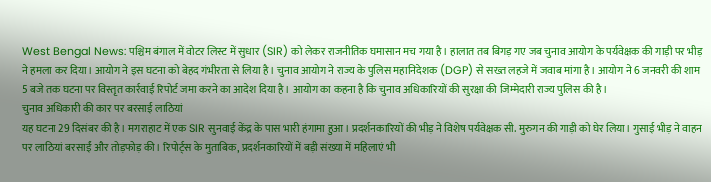West Bengal News: पश्चिम बंगाल में वोटर लिस्ट में सुधार (SIR) को लेकर राजनीतिक घमासान मच गया है। हालात तब बिगड़ गए जब चुनाव आयोग के पर्यवेक्षक की गाड़ी पर भीड़ ने हमला कर दिया। आयोग ने इस घटना को बेहद गंभीरता से लिया है। चुनाव आयोग ने राज्य के पुलिस महानिदेशक (DGP) से सख्त लहजे में जवाब मांगा है। आयोग ने 6 जनवरी की शाम 5 बजे तक घटना पर विस्तृत कार्रवाई रिपोर्ट जमा करने का आदेश दिया है। आयोग का कहना है कि चुनाव अधिकारियों की सुरक्षा की जिम्मेदारी राज्य पुलिस की है।
चुनाव अधिकारी की कार पर बरसाई लाठियां
यह घटना 29 दिसंबर की है। मगराहाट में एक SIR सुनवाई केंद्र के पास भारी हंगामा हुआ। प्रदर्शनकारियों की भीड़ ने विशेष पर्यवेक्षक सी. मुरुगन की गाड़ी को घेर लिया। गुसाई भीड़ ने वाहन पर लाठियां बरसाईं और तोड़फोड़ की। रिपोर्ट्स के मुताबिक, प्रदर्शनकारियों में बड़ी संख्या में महिलाएं भी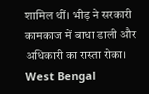शामिल थीं। भीड़ ने सरकारी कामकाज में बाधा डाली और अधिकारी का रास्ता रोका। West Bengal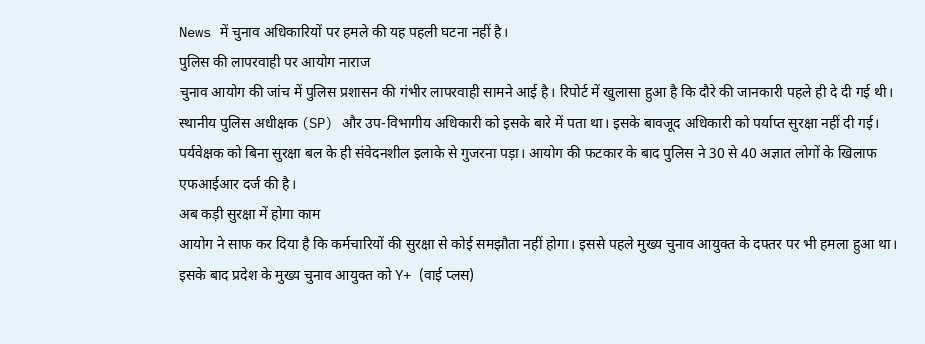News में चुनाव अधिकारियों पर हमले की यह पहली घटना नहीं है।
पुलिस की लापरवाही पर आयोग नाराज
चुनाव आयोग की जांच में पुलिस प्रशासन की गंभीर लापरवाही सामने आई है। रिपोर्ट में खुलासा हुआ है कि दौरे की जानकारी पहले ही दे दी गई थी। स्थानीय पुलिस अधीक्षक (SP) और उप-विभागीय अधिकारी को इसके बारे में पता था। इसके बावजूद अधिकारी को पर्याप्त सुरक्षा नहीं दी गई। पर्यवेक्षक को बिना सुरक्षा बल के ही संवेदनशील इलाके से गुजरना पड़ा। आयोग की फटकार के बाद पुलिस ने 30 से 40 अज्ञात लोगों के खिलाफ एफआईआर दर्ज की है।
अब कड़ी सुरक्षा में होगा काम
आयोग ने साफ कर दिया है कि कर्मचारियों की सुरक्षा से कोई समझौता नहीं होगा। इससे पहले मुख्य चुनाव आयुक्त के दफ्तर पर भी हमला हुआ था। इसके बाद प्रदेश के मुख्य चुनाव आयुक्त को Y+ (वाई प्लस)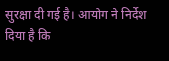सुरक्षा दी गई है। आयोग ने निर्देश दिया है कि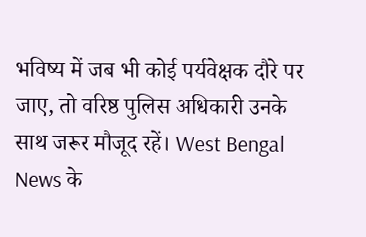भविष्य में जब भी कोई पर्यवेक्षक दौरे पर जाए, तो वरिष्ठ पुलिस अधिकारी उनके साथ जरूर मौजूद रहें। West Bengal News के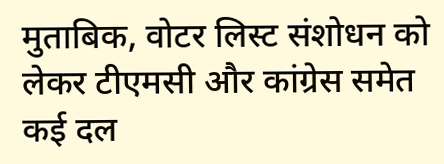मुताबिक, वोटर लिस्ट संशोधन को लेकर टीएमसी और कांग्रेस समेत कई दल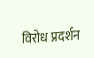विरोध प्रदर्शन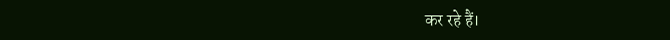कर रहे हैं।